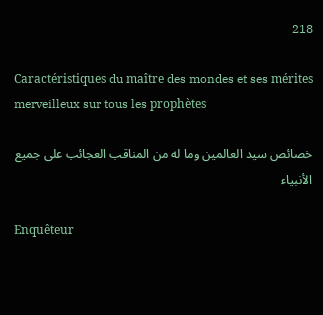218

Caractéristiques du maître des mondes et ses mérites merveilleux sur tous les prophètes

خصائص سيد العالمين وما له من المناقب العجائب على جميع الأنبياء

Enquêteur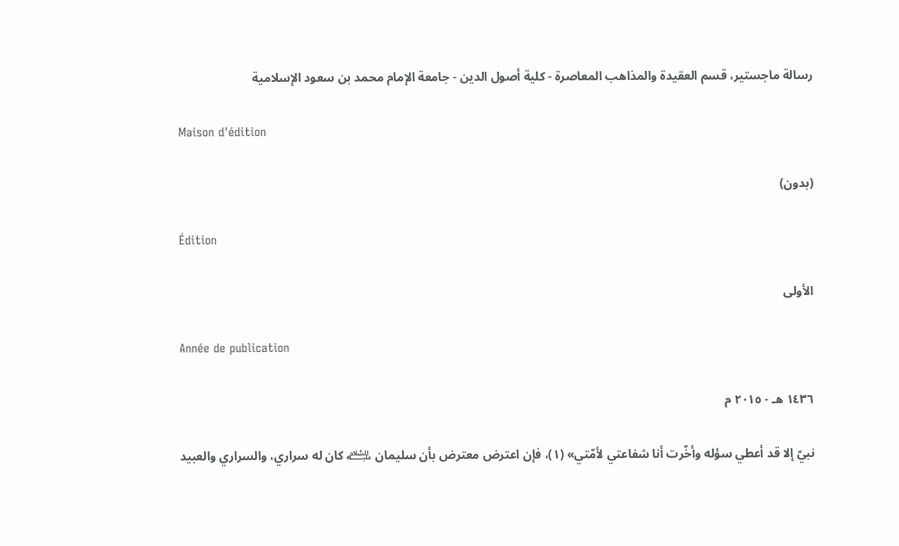رسالة ماجستير، قسم العقيدة والمذاهب المعاصرة - كلية أصول الدين - جامعة الإمام محمد بن سعود الإسلامية

Maison d'édition

(بدون)

Édition

الأولى

Année de publication

١٤٣٦ هـ - ٢٠١٥ م

نبيّ إلا قد أعطي سؤله وأخّرت أنا شفاعتي لأمّتي» (١)، فإن اعترض معترض بأن سليمان ﵇ كان له سراري، والسراري والعبيد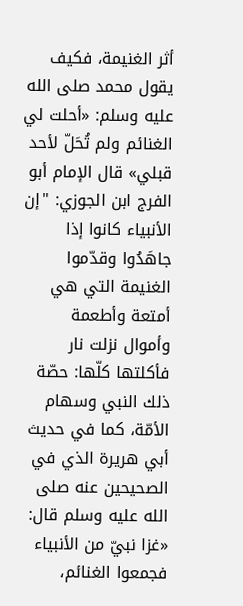أثر الغنيمة، فكيف يقول محمد صلى الله عليه وسلم: «أحلت لي الغنائم ولم تُحَلّ لأحد قبلي» قال الإمام أبو الفرج ابن الجوزي: "إن الأنبياء كانوا إذا جاهَدُوا وقدّموا الغنيمة التي هي أمتعة وأطعمة وأموال نزلت نار فأكلتها كلّها: حصّة ذلك النبي وسهام الأمّة، كما في حديث أبي هريرة الذي في الصحيحين عنه صلى الله عليه وسلم قال: «غزا نبيّ من الأنبياء فجمعوا الغنائم،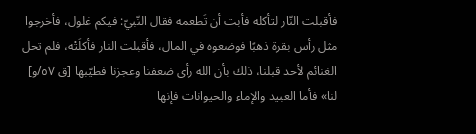فأقبلت النّار لتأكله فأبت أن تَطعمه فقال النّبيّ: فيكم غلول، فأخرجوا مثل رأس بقرة ذهبًا فوضعوه في المال، فأقبلت النار فأكلَتْه، فلم تحل الغنائم لأحد قبلنا، ذلك بأن الله رأى ضعفنا وعجزنا فطيّبها [ق ٥٧/و] لنا» فأما العبيد والإماء والحيوانات فإنها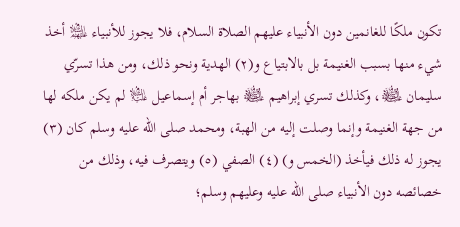تكون ملكًا للغانمين دون الأنبياء عليهم الصلاة السلام، فلا يجوز للأنبياء ﵈ أخذ شيء منها بسبب الغنيمة بل بالابتياع و(٢) الهدية ونحو ذلك، ومن هذا تسرّي سليمان ﵊، وكذلك تسري إبراهيم ﵊ بهاجر أم إسماعيل ﵇ لم يكن ملكه لها من جهة الغنيمة وإنما وصلت إليه من الهبة، ومحمد صلى الله عليه وسلم كان (٣) يجوز له ذلك فيأخذ (الخمس و) (٤) الصفي (٥) ويتصرف فيه، وذلك من خصائصه دون الأنبياء صلى الله عليه وعليهم وسلم؛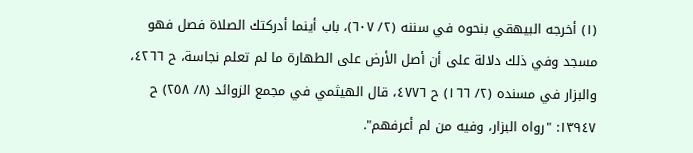(١) أخرجه البيهقي بنحوه في سننه (٢/ ٦٠٧)، باب أينما أدركتك الصلاة فصل فهو مسجد وفي ذلك دلالة على أن أصل الأرض على الطهارة ما لم تعلم نجاسة، ح ٤٢٦٦، والبزار في مسنده (٢/ ١٦٦) ح ٤٧٧٦، قال الهيثمي في مجمع الزوائد (٨/ ٢٥٨) ح ١٣٩٤٧: "رواه البزار، وفيه من لم أعرفهم".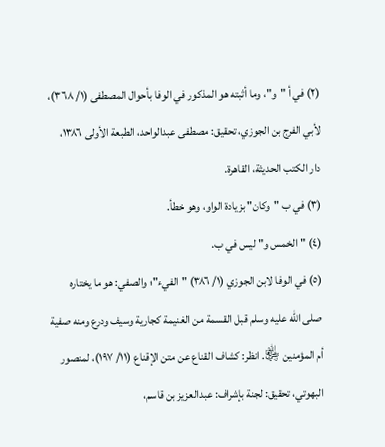(٢) في أ "و"، وما أثبته هو المذكور في الوفا بأحوال المصطفى (١/ ٣٦٨)، لأبي الفرج بن الجوزي، تحقيق: مصطفى عبدالواحد، الطبعة الأولى ١٣٨٦، دار الكتب الحديثة، القاهرة.
(٣) في ب "وكان" بزيادة الواو، وهو خطأ.
(٤) "الخمس و" ليس في ب.
(٥) في الوفا لابن الجوزي (١/ ٣٨٦) "الفيء"؛ والصفي: هو ما يختاره صلى الله عليه وسلم قبل القسمة من الغنيمة كجارية وسيف ودرع ومنه صفية أم المؤمنين ﵂. انظر: كشاف القناع عن متن الإقناع (١١/ ١٩٧)، لمنصور البهوتي، تحقيق: لجنة بإشراف: عبدالعزيز بن قاسم،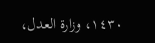١٤٣٠، وزارة العدل،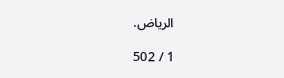الرياض.

1 / 502